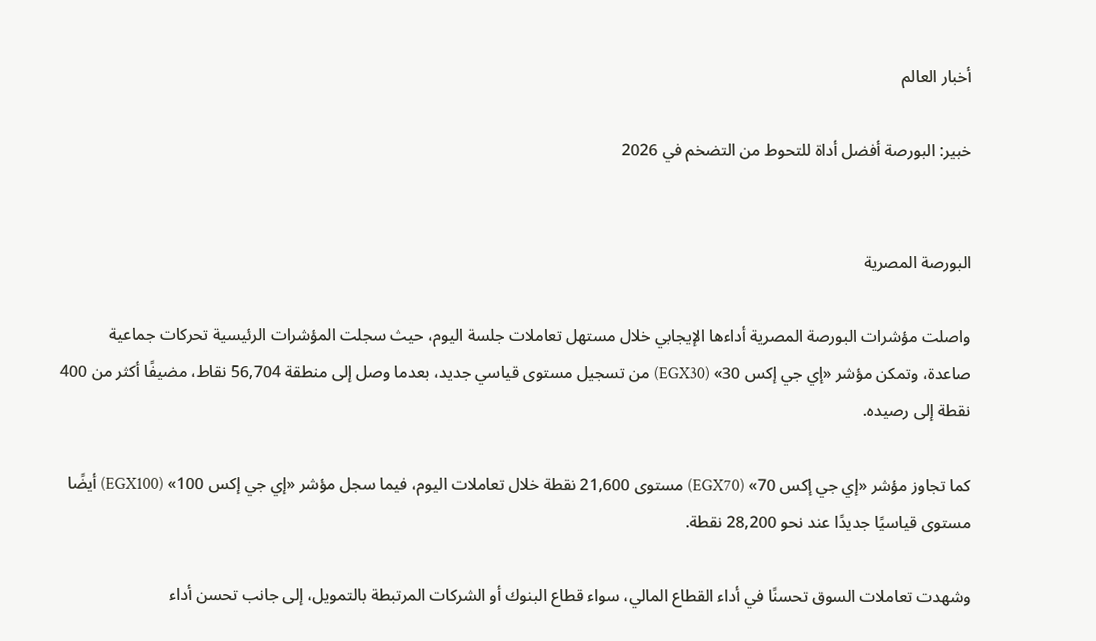أخبار العالم

خبير: البورصة أفضل أداة للتحوط من التضخم في 2026


البورصة المصرية

واصلت مؤشرات البورصة المصرية أداءها الإيجابي خلال مستهل تعاملات جلسة اليوم، حيث سجلت المؤشرات الرئيسية تحركات جماعية صاعدة، وتمكن مؤشر «إي جي إكس 30» (EGX30) من تسجيل مستوى قياسي جديد، بعدما وصل إلى منطقة 56,704 نقاط، مضيفًا أكثر من 400 نقطة إلى رصيده.

كما تجاوز مؤشر «إي جي إكس 70» (EGX70) مستوى 21,600 نقطة خلال تعاملات اليوم، فيما سجل مؤشر «إي جي إكس 100» (EGX100) أيضًا مستوى قياسيًا جديدًا عند نحو 28,200 نقطة.

وشهدت تعاملات السوق تحسنًا في أداء القطاع المالي، سواء قطاع البنوك أو الشركات المرتبطة بالتمويل، إلى جانب تحسن أداء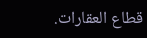قطاع العقارات.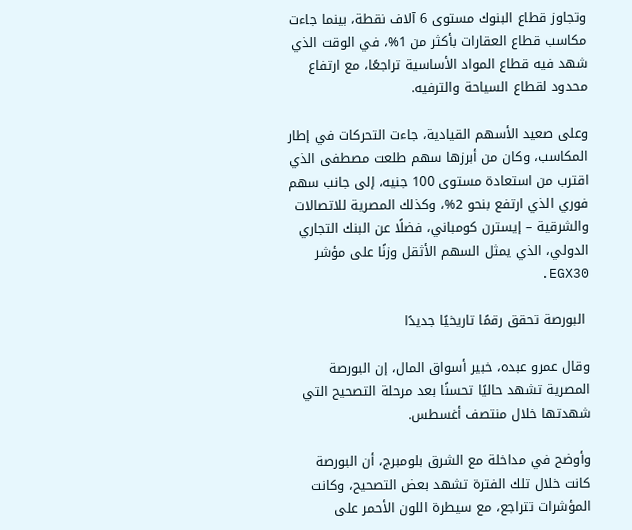وتجاوز قطاع البنوك مستوى 6 آلاف نقطة، بينما جاءت مكاسب قطاع العقارات بأكثر من 1%، في الوقت الذي شهد فيه قطاع المواد الأساسية تراجعًا، مع ارتفاع محدود لقطاع السياحة والترفيه.

وعلى صعيد الأسهم القيادية، جاءت التحركات في إطار المكاسب، وكان من أبرزها سهم طلعت مصطفى الذي اقترب من استعادة مستوى 100 جنيه، إلى جانب سهم فوري الذي ارتفع بنحو 2%، وكذلك المصرية للاتصالات والشرقية – إيسترن كومباني، فضلًا عن البنك التجاري الدولي، الذي يمثل السهم الأثقل وزنًا على مؤشر EGX30.

 البورصة تحقق رقمًا تاريخيًا جديدًا

وقال عمرو عبده، خبير أسواق المال، إن البورصة المصرية تشهد حاليًا تحسنًا بعد مرحلة التصحيح التي شهدتها خلال منتصف أغسطس.

وأوضح في مداخلة مع الشرق بلومبرج، أن البورصة كانت خلال تلك الفترة تشهد بعض التصحيح، وكانت المؤشرات تتراجع، مع سيطرة اللون الأحمر على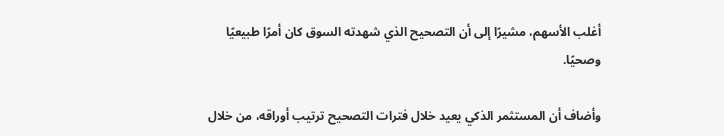أغلب الأسهم، مشيرًا إلى أن التصحيح الذي شهدته السوق كان أمرًا طبيعيًا وصحيًا.

وأضاف أن المستثمر الذكي يعيد خلال فترات التصحيح ترتيب أوراقه، من خلال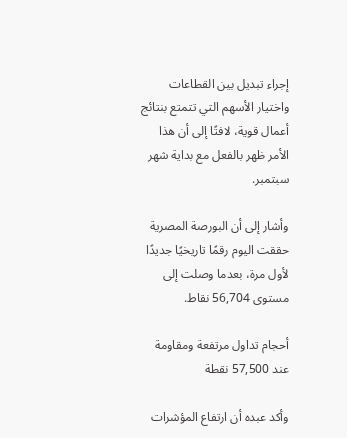إجراء تبديل بين القطاعات واختيار الأسهم التي تتمتع بنتائج أعمال قوية، لافتًا إلى أن هذا الأمر ظهر بالفعل مع بداية شهر سبتمبر.

وأشار إلى أن البورصة المصرية حققت اليوم رقمًا تاريخيًا جديدًا لأول مرة، بعدما وصلت إلى مستوى 56,704 نقاط.

أحجام تداول مرتفعة ومقاومة عند 57,500 نقطة

وأكد عبده أن ارتفاع المؤشرات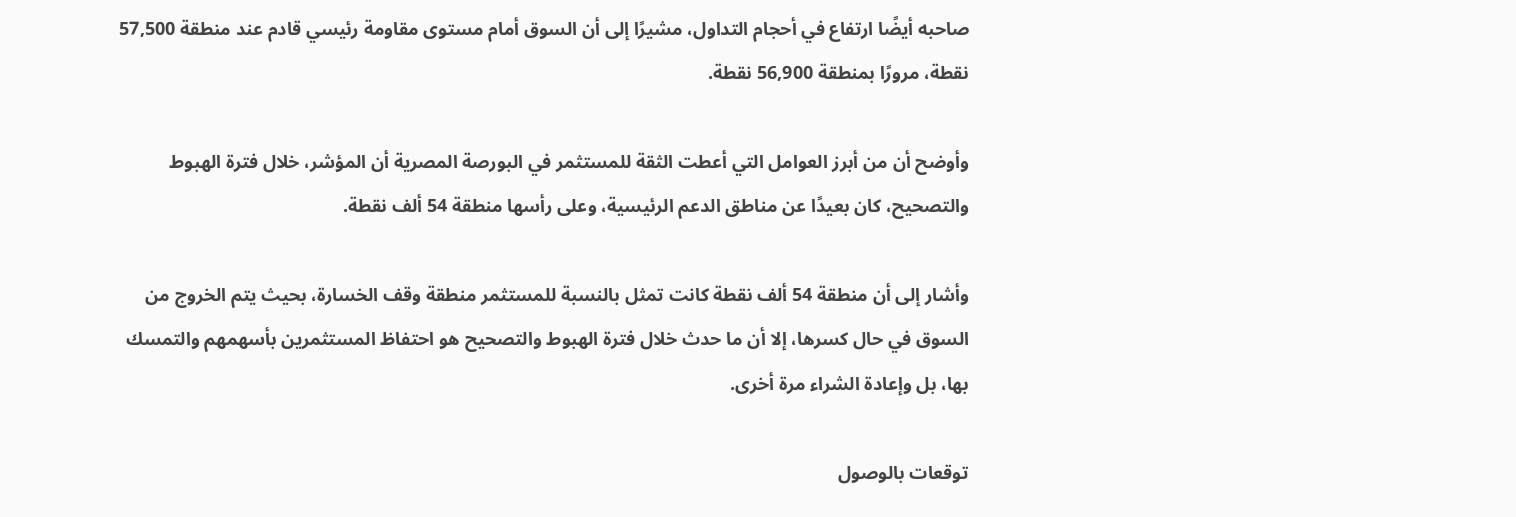صاحبه أيضًا ارتفاع في أحجام التداول، مشيرًا إلى أن السوق أمام مستوى مقاومة رئيسي قادم عند منطقة 57,500 نقطة، مرورًا بمنطقة 56,900 نقطة.

وأوضح أن من أبرز العوامل التي أعطت الثقة للمستثمر في البورصة المصرية أن المؤشر، خلال فترة الهبوط والتصحيح، كان بعيدًا عن مناطق الدعم الرئيسية، وعلى رأسها منطقة 54 ألف نقطة.

وأشار إلى أن منطقة 54 ألف نقطة كانت تمثل بالنسبة للمستثمر منطقة وقف الخسارة، بحيث يتم الخروج من السوق في حال كسرها، إلا أن ما حدث خلال فترة الهبوط والتصحيح هو احتفاظ المستثمرين بأسهمهم والتمسك بها، بل وإعادة الشراء مرة أخرى.

توقعات بالوصول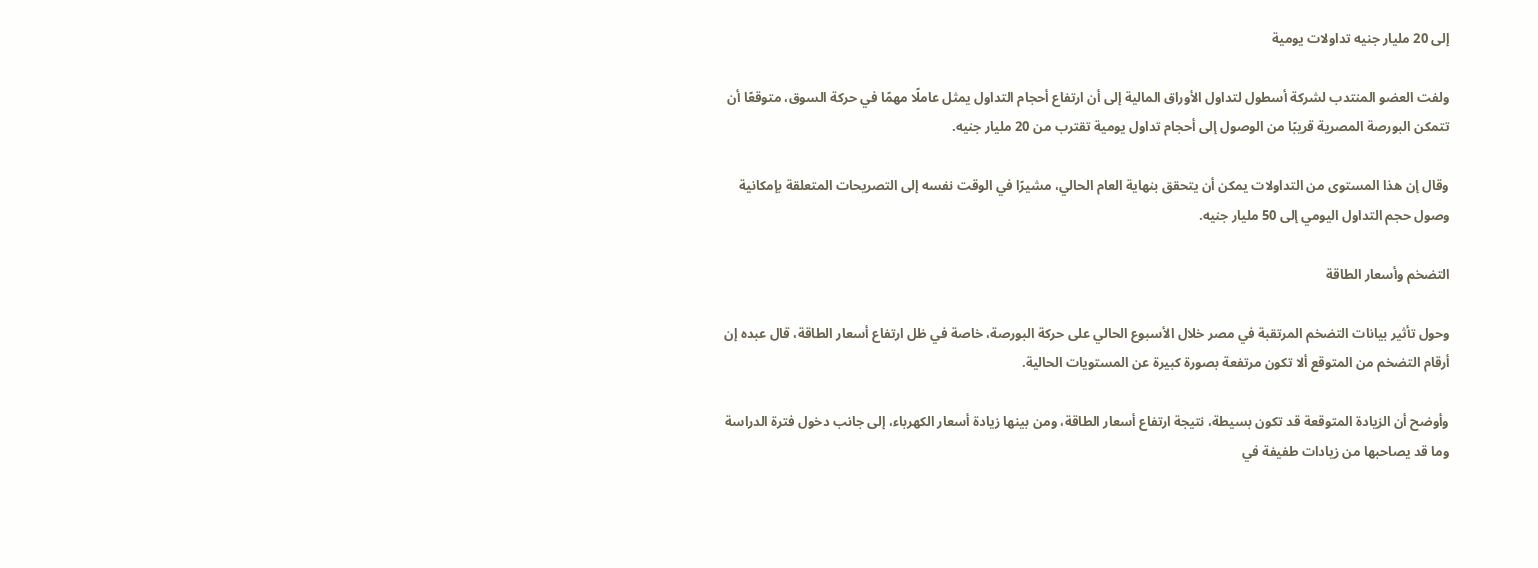إلى 20 مليار جنيه تداولات يومية

ولفت العضو المنتدب لشركة أسطول لتداول الأوراق المالية إلى أن ارتفاع أحجام التداول يمثل عاملًا مهمًا في حركة السوق، متوقعًا أن تتمكن البورصة المصرية قريبًا من الوصول إلى أحجام تداول يومية تقترب من 20 مليار جنيه.

وقال إن هذا المستوى من التداولات يمكن أن يتحقق بنهاية العام الحالي، مشيرًا في الوقت نفسه إلى التصريحات المتعلقة بإمكانية وصول حجم التداول اليومي إلى 50 مليار جنيه.

التضخم وأسعار الطاقة

وحول تأثير بيانات التضخم المرتقبة في مصر خلال الأسبوع الحالي على حركة البورصة، خاصة في ظل ارتفاع أسعار الطاقة، قال عبده إن أرقام التضخم من المتوقع ألا تكون مرتفعة بصورة كبيرة عن المستويات الحالية.

وأوضح أن الزيادة المتوقعة قد تكون بسيطة، نتيجة ارتفاع أسعار الطاقة، ومن بينها زيادة أسعار الكهرباء، إلى جانب دخول فترة الدراسة وما قد يصاحبها من زيادات طفيفة في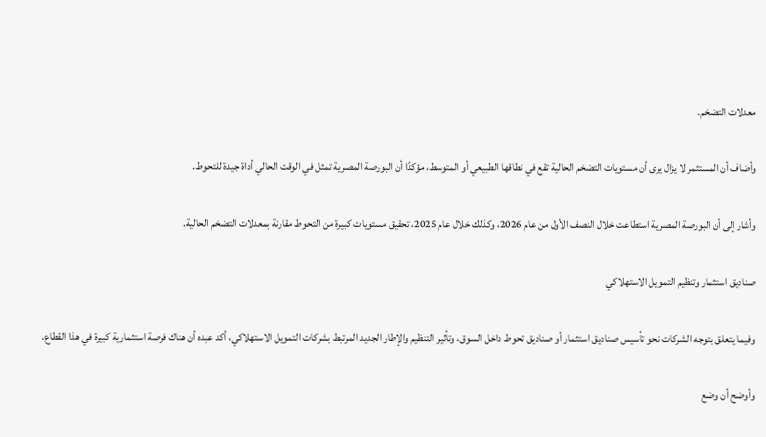معدلات التضخم.

وأضاف أن المستثمر لا يزال يرى أن مستويات التضخم الحالية تقع في نطاقها الطبيعي أو المتوسط، مؤكدًا أن البورصة المصرية تمثل في الوقت الحالي أداة جيدة للتحوط.

وأشار إلى أن البورصة المصرية استطاعت خلال النصف الأول من عام 2026، وكذلك خلال عام 2025، تحقيق مستويات كبيرة من التحوط مقارنة بمعدلات التضخم الحالية.

صناديق استثمار وتنظيم التمويل الاستهلاكي

وفيما يتعلق بتوجه الشركات نحو تأسيس صناديق استثمار أو صناديق تحوط داخل السوق، وتأثير التنظيم والإطار الجديد المرتبط بشركات التمويل الاستهلاكي، أكد عبده أن هناك فرصة استثمارية كبيرة في هذا القطاع.

وأوضح أن وضع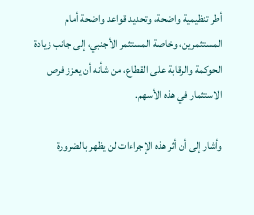أطر تنظيمية واضحة، وتحديد قواعد واضحة أمام المستثمرين، وخاصة المستثمر الأجنبي، إلى جانب زيادة الحوكمة والرقابة على القطاع، من شأنه أن يعزز فرص الاستثمار في هذه الأسهم.

وأشار إلى أن أثر هذه الإجراءات لن يظهر بالضرورة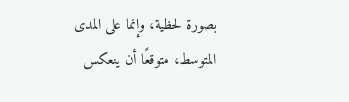بصورة لحظية، وإنما على المدى المتوسط، متوقعًا أن ينعكس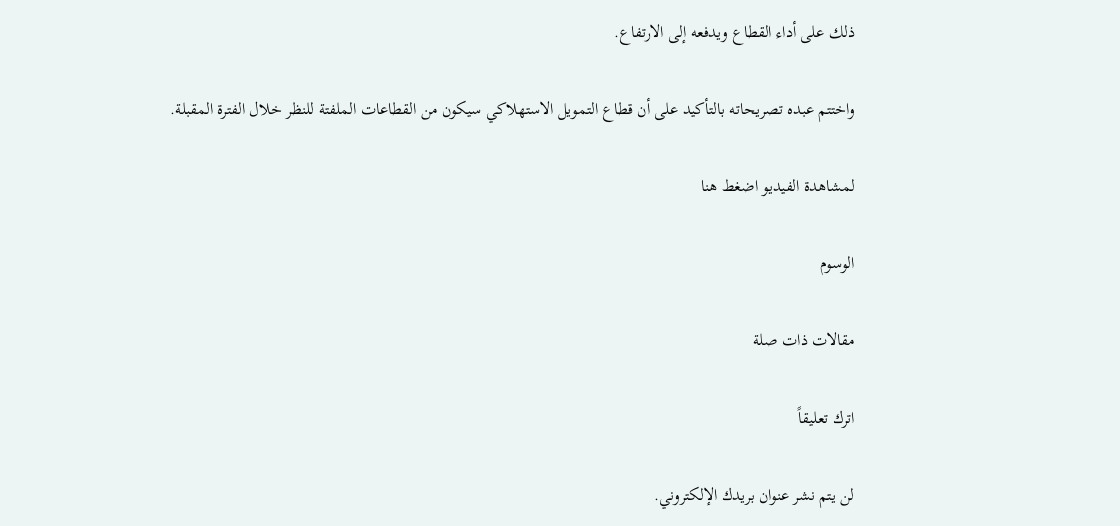ذلك على أداء القطاع ويدفعه إلى الارتفاع.

واختتم عبده تصريحاته بالتأكيد على أن قطاع التمويل الاستهلاكي سيكون من القطاعات الملفتة للنظر خلال الفترة المقبلة.

لمشاهدة الفيديو اضغط هنا

الوسوم

مقالات ذات صلة

اترك تعليقاً

لن يتم نشر عنوان بريدك الإلكتروني.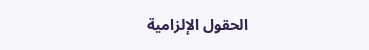الحقول الإلزامية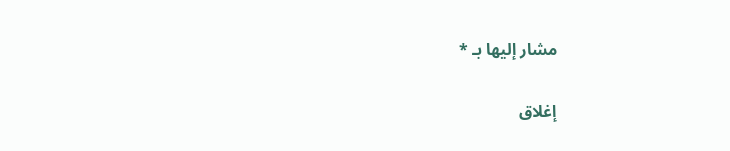مشار إليها بـ *

إغلاق